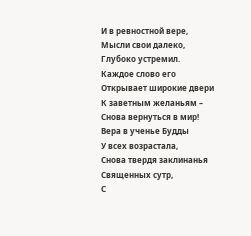И в ревностной вере,
Мысли свои далеко,
Глубоко устремил.
Каждое слово его
Открывает широкие двери
К заветным желаньям –
Снова вернуться в мир!
Вера в ученье Будды
У всех возрастала,
Снова твердя заклинанья
Священных сутр,
С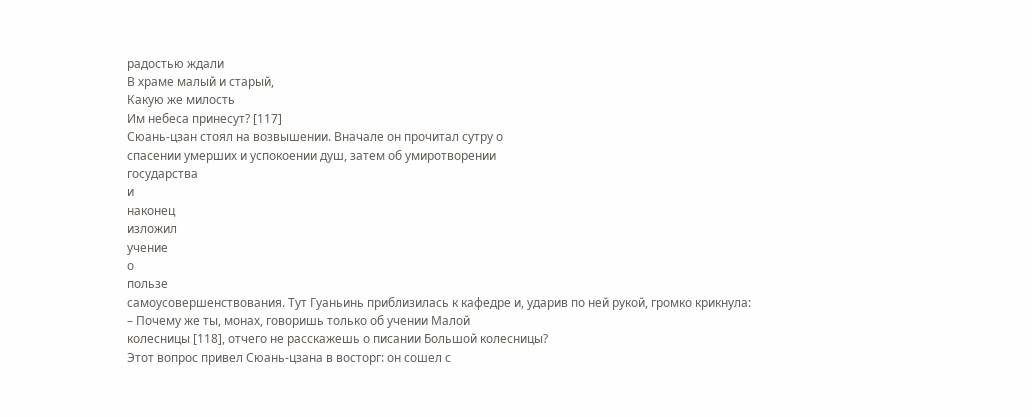радостью ждали
В храме малый и старый,
Какую же милость
Им небеса принесут? [117]
Сюань-цзан стоял на возвышении. Вначале он прочитал сутру о
спасении умерших и успокоении душ, затем об умиротворении
государства
и
наконец
изложил
учение
о
пользе
самоусовершенствования. Тут Гуаньинь приблизилась к кафедре и, ударив по ней рукой, громко крикнула:
– Почему же ты, монах, говоришь только об учении Малой
колесницы [118], отчего не расскажешь о писании Большой колесницы?
Этот вопрос привел Сюань-цзана в восторг: он сошел с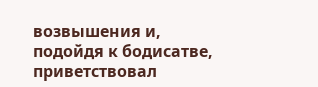возвышения и, подойдя к бодисатве, приветствовал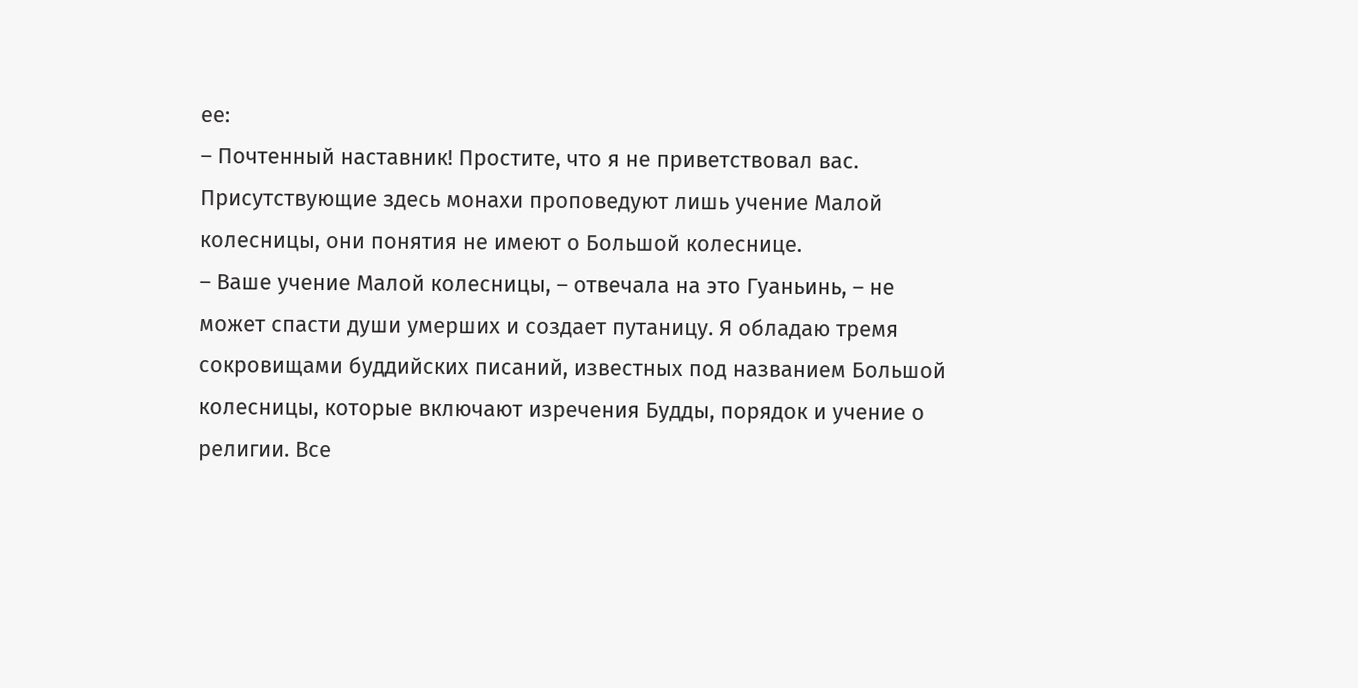ее:
– Почтенный наставник! Простите, что я не приветствовал вас.
Присутствующие здесь монахи проповедуют лишь учение Малой
колесницы, они понятия не имеют о Большой колеснице.
– Ваше учение Малой колесницы, – отвечала на это Гуаньинь, – не
может спасти души умерших и создает путаницу. Я обладаю тремя
сокровищами буддийских писаний, известных под названием Большой
колесницы, которые включают изречения Будды, порядок и учение о
религии. Все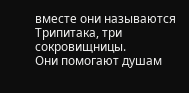вместе они называются Трипитака, три сокровищницы.
Они помогают душам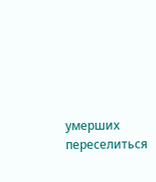умерших переселиться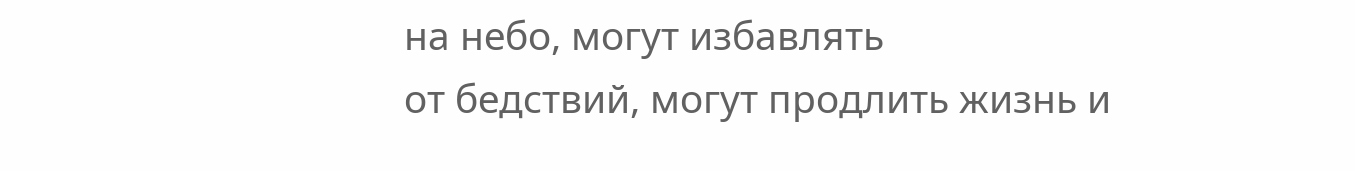на небо, могут избавлять
от бедствий, могут продлить жизнь и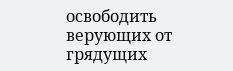освободить верующих от
грядущих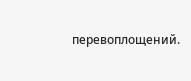перевоплощений.